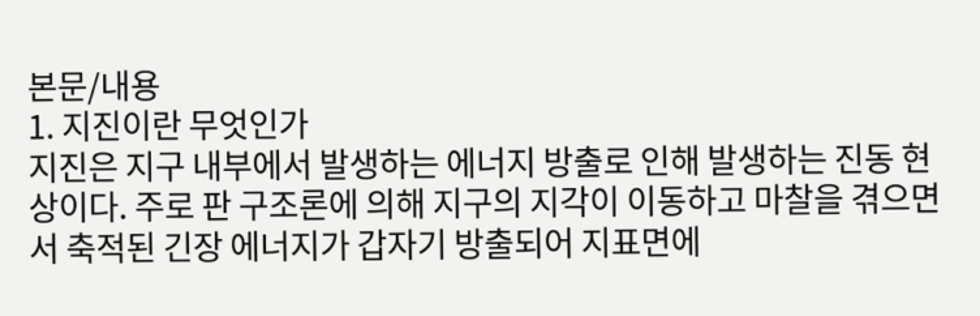본문/내용
1. 지진이란 무엇인가
지진은 지구 내부에서 발생하는 에너지 방출로 인해 발생하는 진동 현상이다. 주로 판 구조론에 의해 지구의 지각이 이동하고 마찰을 겪으면서 축적된 긴장 에너지가 갑자기 방출되어 지표면에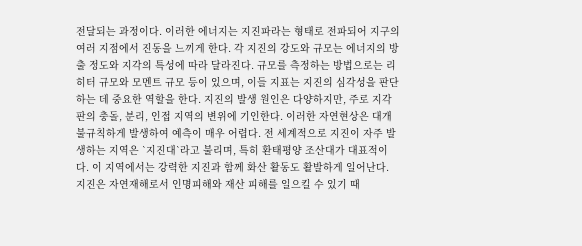전달되는 과정이다. 이러한 에너지는 지진파라는 형태로 전파되어 지구의 여러 지점에서 진동을 느끼게 한다. 각 지진의 강도와 규모는 에너지의 방출 정도와 지각의 특성에 따라 달라진다. 규모를 측정하는 방법으로는 리히터 규모와 모멘트 규모 등이 있으며, 이들 지표는 지진의 심각성을 판단하는 데 중요한 역할을 한다. 지진의 발생 원인은 다양하지만, 주로 지각판의 충돌, 분리, 인접 지역의 변위에 기인한다. 이러한 자연현상은 대개 불규칙하게 발생하여 예측이 매우 어렵다. 전 세계적으로 지진이 자주 발생하는 지역은 `지진대`라고 불리며, 특히 환태평양 조산대가 대표적이다. 이 지역에서는 강력한 지진과 함께 화산 활동도 활발하게 일어난다. 지진은 자연재해로서 인명피해와 재산 피해를 일으킬 수 있기 때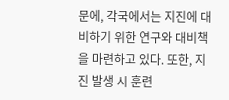문에, 각국에서는 지진에 대비하기 위한 연구와 대비책을 마련하고 있다. 또한, 지진 발생 시 훈련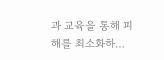과 교육을 통해 피해를 최소화하…